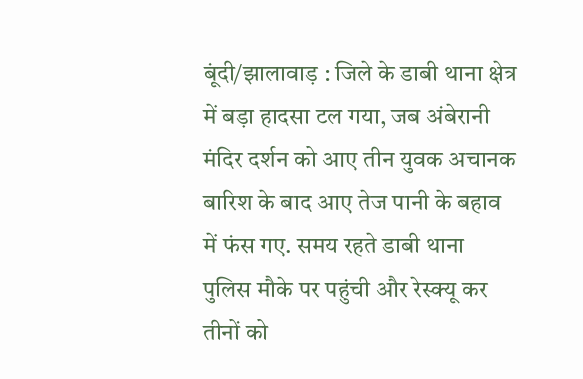बूंदी/झालावाड़ : जिले के डाबी थाना क्षेत्र में बड़ा हादसा टल गया, जब अंबेरानी मंदिर दर्शन को आए तीन युवक अचानक बारिश के बाद आए तेज पानी के बहाव में फंस गए. समय रहते डाबी थाना पुलिस मौके पर पहुंची और रेस्क्यू कर तीनों को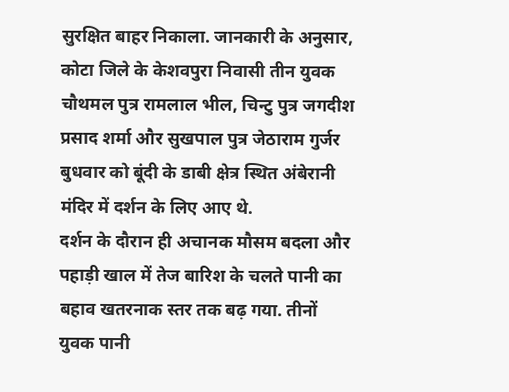सुरक्षित बाहर निकाला. जानकारी के अनुसार, कोटा जिले के केशवपुरा निवासी तीन युवक चौथमल पुत्र रामलाल भील, चिन्टु पुत्र जगदीश प्रसाद शर्मा और सुखपाल पुत्र जेठाराम गुर्जर बुधवार को बूंदी के डाबी क्षेत्र स्थित अंबेरानी मंदिर में दर्शन के लिए आए थे.
दर्शन के दौरान ही अचानक मौसम बदला और पहाड़ी खाल में तेज बारिश के चलते पानी का बहाव खतरनाक स्तर तक बढ़ गया. तीनों युवक पानी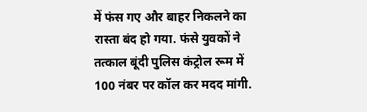में फंस गए और बाहर निकलने का रास्ता बंद हो गया. फंसे युवकों ने तत्काल बूंदी पुलिस कंट्रोल रूम में 100 नंबर पर कॉल कर मदद मांगी.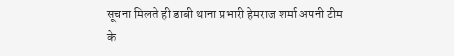सूचना मिलते ही डाबी थाना प्रभारी हेमराज शर्मा अपनी टीम के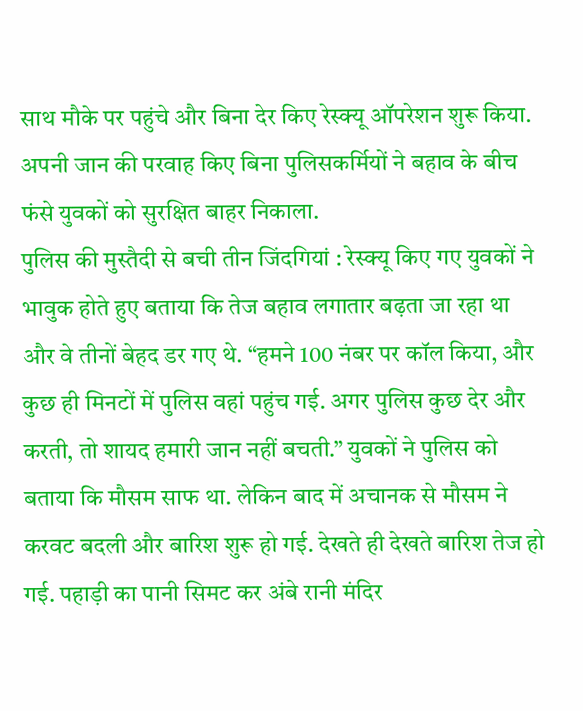साथ मौके पर पहुंचे और बिना देर किए रेस्क्यू ऑपरेशन शुरू किया. अपनी जान की परवाह किए बिना पुलिसकर्मियों ने बहाव के बीच फंसे युवकों को सुरक्षित बाहर निकाला.
पुलिस की मुस्तैदी से बची तीन जिंदगियां : रेस्क्यू किए गए युवकों ने भावुक होते हुए बताया कि तेज बहाव लगातार बढ़ता जा रहा था और वे तीनों बेहद डर गए थे. “हमने 100 नंबर पर कॉल किया, और कुछ ही मिनटों में पुलिस वहां पहुंच गई. अगर पुलिस कुछ देर और करती, तो शायद हमारी जान नहीं बचती.” युवकों ने पुलिस को बताया कि मौसम साफ था. लेकिन बाद में अचानक से मौसम ने करवट बदली और बारिश शुरू हो गई. देखते ही देखते बारिश तेज हो गई. पहाड़ी का पानी सिमट कर अंबे रानी मंदिर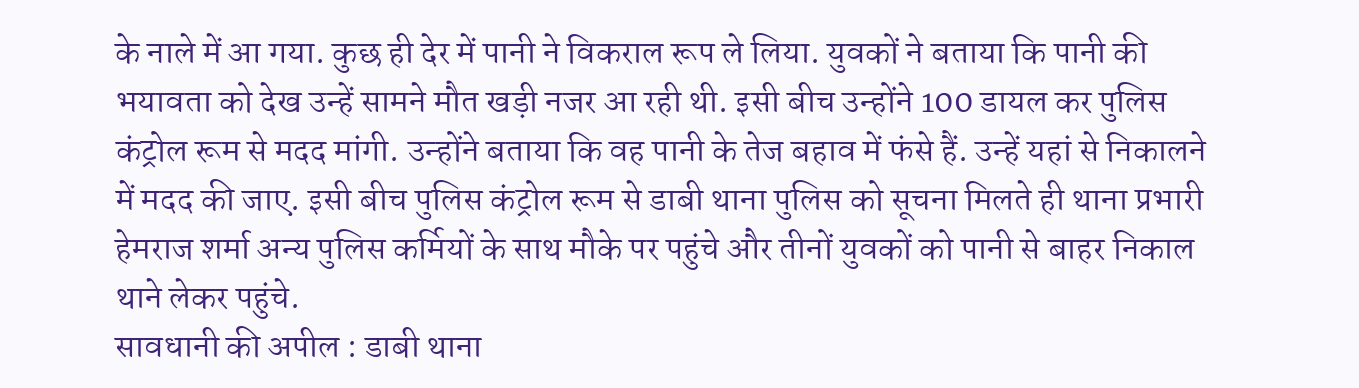के नाले में आ गया. कुछ ही देर में पानी ने विकराल रूप ले लिया. युवकों ने बताया कि पानी की भयावता को देख उन्हें सामने मौत खड़ी नजर आ रही थी. इसी बीच उन्होंने 100 डायल कर पुलिस कंट्रोल रूम से मदद मांगी. उन्होंने बताया कि वह पानी के तेज बहाव में फंसे हैं. उन्हें यहां से निकालने में मदद की जाए. इसी बीच पुलिस कंट्रोल रूम से डाबी थाना पुलिस को सूचना मिलते ही थाना प्रभारी हेमराज शर्मा अन्य पुलिस कर्मियों के साथ मौके पर पहुंचे और तीनों युवकों को पानी से बाहर निकाल थाने लेकर पहुंचे.
सावधानी की अपील : डाबी थाना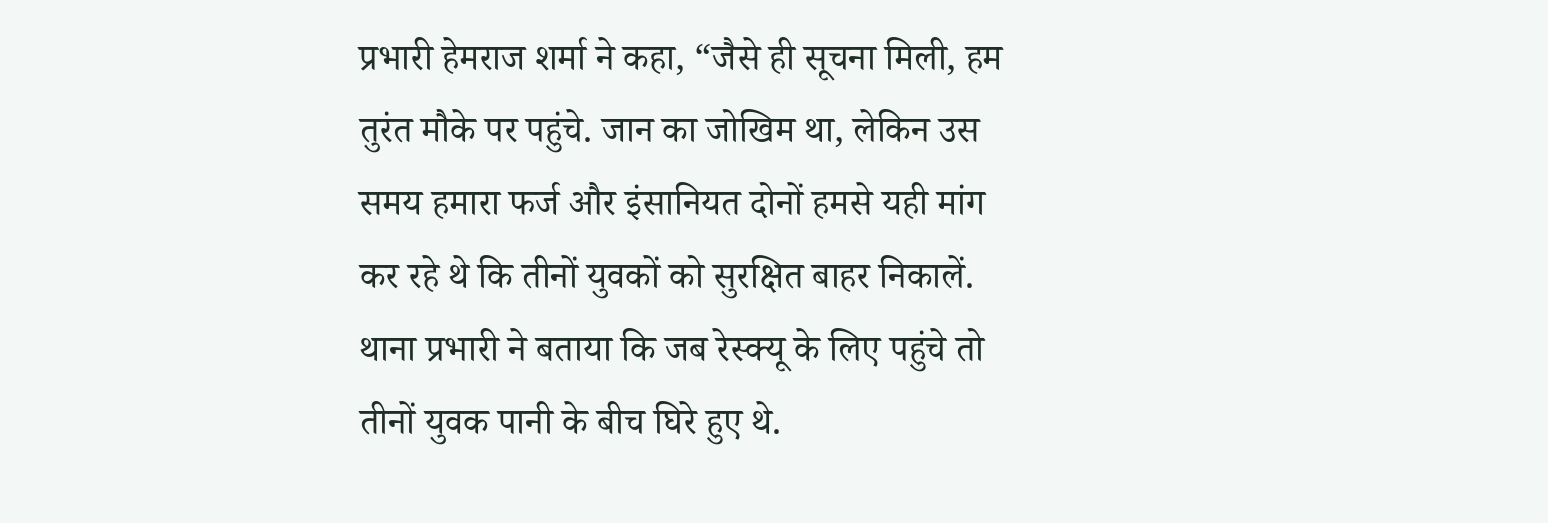प्रभारी हेमराज शर्मा ने कहा, “जैसे ही सूचना मिली, हम तुरंत मौके पर पहुंचे. जान का जोखिम था, लेकिन उस समय हमारा फर्ज और इंसानियत दोनों हमसे यही मांग कर रहे थे कि तीनों युवकों को सुरक्षित बाहर निकालें. थाना प्रभारी ने बताया कि जब रेस्क्यू के लिए पहुंचे तो तीनों युवक पानी के बीच घिरे हुए थे.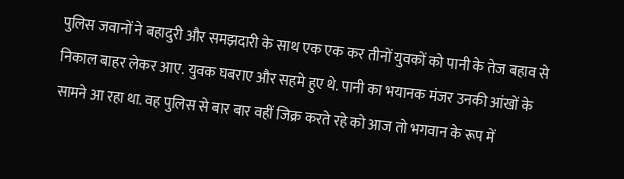पुलिस जवानों ने बहादुरी और समझदारी के साथ एक एक कर तीनों युवकों को पानी के तेज बहाव से निकाल बाहर लेकर आए. युवक घबराए और सहमे हुए थे. पानी का भयानक मंजर उनकी आंखों के सामने आ रहा था. वह पुलिस से बार बार वहीं जिक्र करते रहे को आज तो भगवान के रूप में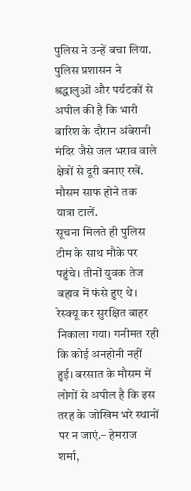पुलिस ने उन्हें बचा लिया. पुलिस प्रशासन ने श्रद्धालुओं और पर्यटकों से अपील की है कि भारी बारिश के दौरान अंबेरानी मंदिर जैसे जल भराव वाले क्षेत्रों से दूरी बनाए रखें. मौसम साफ होने तक यात्रा टालें.
सूचना मिलते ही पुलिस टीम के साथ मौके पर पहुंचे। तीनों युवक तेज बहाव में फंसे हुए थे। रेस्क्यू कर सुरक्षित बाहर निकाला गया। गनीमत रही कि कोई अनहोनी नहीं हुई। बरसात के मौसम में लोगों से अपील है कि इस तरह के जोखिम भरे स्थानों पर न जाएं.– हेमराज शर्मा,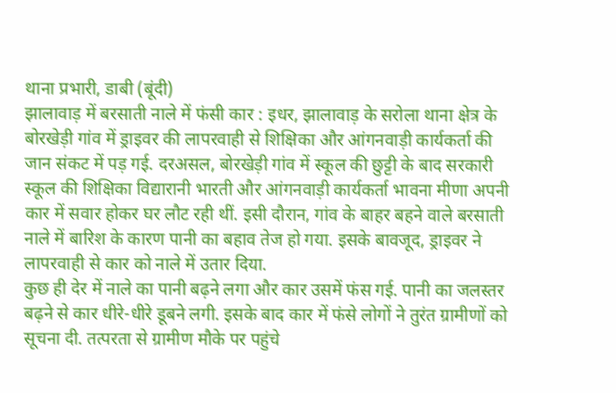थाना प्रभारी, डाबी (बूंदी)
झालावाड़ में बरसाती नाले में फंसी कार : इधर, झालावाड़ के सरोला थाना क्षेत्र के बोरखेड़ी गांव में ड्राइवर की लापरवाही से शिक्षिका और आंगनवाड़ी कार्यकर्ता की जान संकट में पड़ गई. दरअसल, बोरखेड़ी गांव में स्कूल की छुट्टी के बाद सरकारी स्कूल की शिक्षिका विद्यारानी भारती और आंगनवाड़ी कार्यकर्ता भावना मीणा अपनी कार में सवार होकर घर लौट रही थीं. इसी दौरान, गांव के बाहर बहने वाले बरसाती नाले में बारिश के कारण पानी का बहाव तेज हो गया. इसके बावजूद, ड्राइवर ने लापरवाही से कार को नाले में उतार दिया.
कुछ ही देर में नाले का पानी बढ़ने लगा और कार उसमें फंस गई. पानी का जलस्तर बढ़ने से कार धीरे-धीरे डूबने लगी. इसके बाद कार में फंसे लोगों ने तुरंत ग्रामीणों को सूचना दी. तत्परता से ग्रामीण मौके पर पहुंचे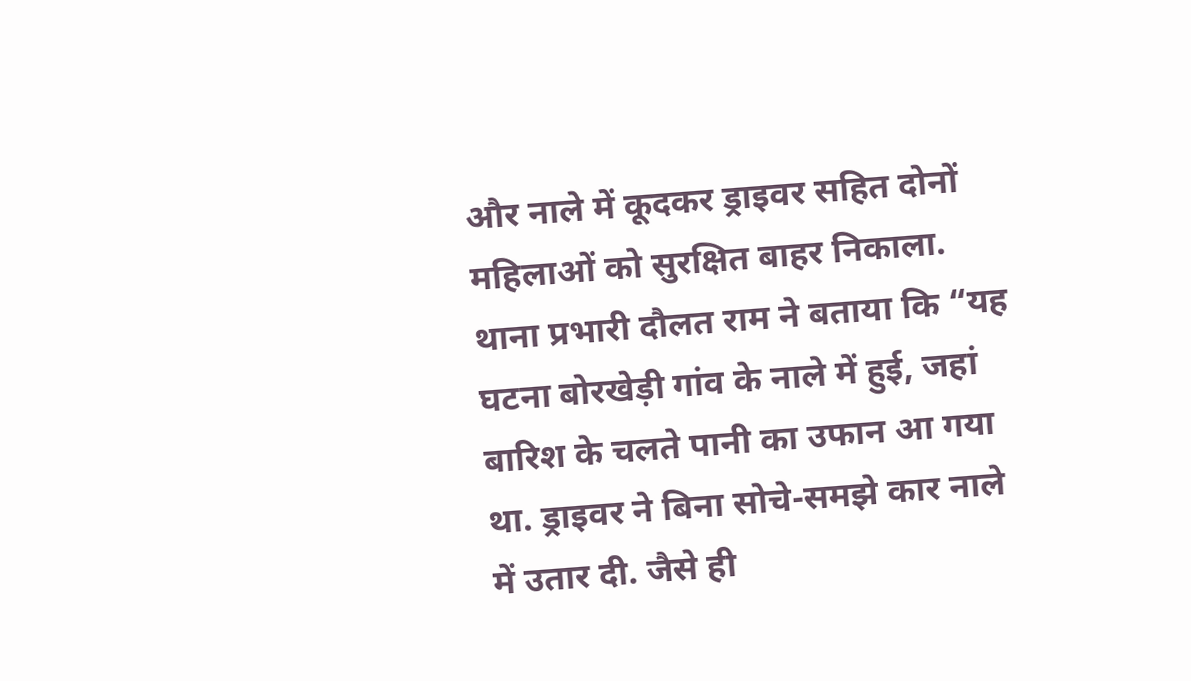और नाले में कूदकर ड्राइवर सहित दोनों महिलाओं को सुरक्षित बाहर निकाला. थाना प्रभारी दौलत राम ने बताया कि “यह घटना बोरखेड़ी गांव के नाले में हुई, जहां बारिश के चलते पानी का उफान आ गया था. ड्राइवर ने बिना सोचे-समझे कार नाले में उतार दी. जैसे ही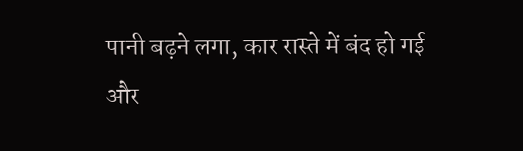पानी बढ़ने लगा, कार रास्ते में बंद हो गई और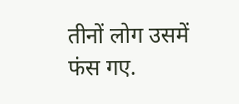तीनों लोग उसमें फंस गए.